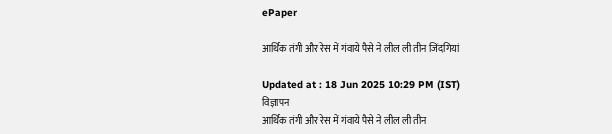ePaper

आर्थिक तंगी और रेस में गंवाये पैसे ने लील ली तीन जिंदगियां

Updated at : 18 Jun 2025 10:29 PM (IST)
विज्ञापन
आर्थिक तंगी और रेस में गंवाये पैसे ने लील ली तीन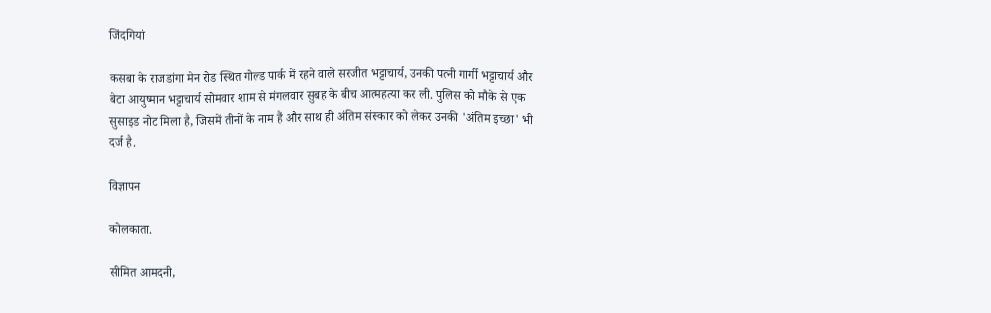जिंदगियां

कसबा के राजडांगा मेन रोड स्थित गोल्ड पार्क में रहने वाले सरजीत भट्टाचार्य, उनकी पत्नी गार्गी भट्टाचार्य और बेटा आयुष्मान भट्टाचार्य सोमवार शाम से मंगलवार सुबह के बीच आत्महत्या कर ली. पुलिस को मौके से एक सुसाइड नोट मिला है, जिसमें तीनों के नाम हैं और साथ ही अंतिम संस्कार को लेकर उनकी 'अंतिम इच्छा' भी दर्ज है.

विज्ञापन

कोलकाता.

सीमित आमदनी,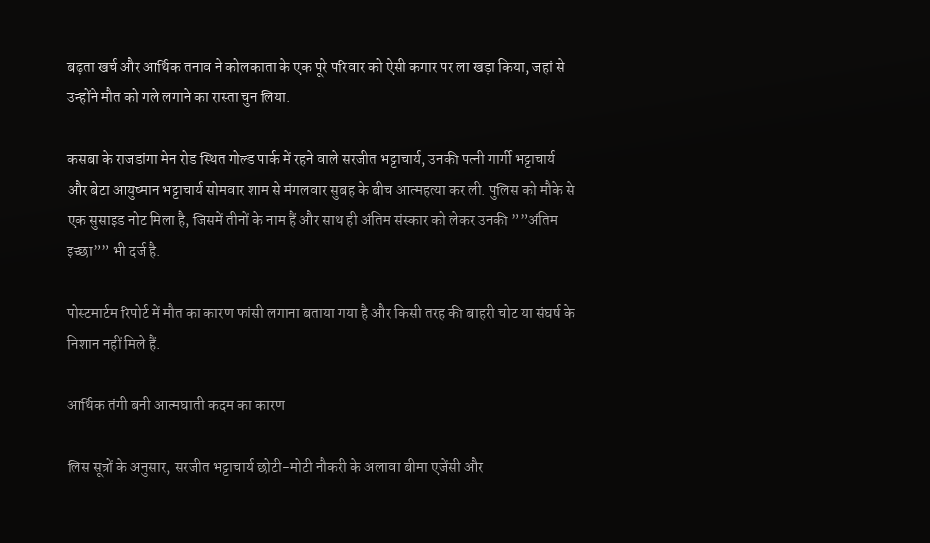बढ़ता खर्च और आर्थिक तनाव ने कोलकाता के एक पूरे परिवार को ऐसी कगार पर ला खड़ा किया, जहां से उन्होंने मौत को गले लगाने का रास्ता चुन लिया.

कसबा के राजडांगा मेन रोड स्थित गोल्ड पार्क में रहने वाले सरजीत भट्टाचार्य, उनकी पत्नी गार्गी भट्टाचार्य और बेटा आयुष्मान भट्टाचार्य सोमवार शाम से मंगलवार सुबह के बीच आत्महत्या कर ली. पुलिस को मौके से एक सुसाइड नोट मिला है, जिसमें तीनों के नाम हैं और साथ ही अंतिम संस्कार को लेकर उनकी ””अंतिम इच्छा”” भी दर्ज है.

पोस्टमार्टम रिपोर्ट में मौत का कारण फांसी लगाना बताया गया है और किसी तरह की बाहरी चोट या संघर्ष के निशान नहीं मिले हैं.

आर्थिक तंगी बनी आत्मघाती कदम का कारण

लिस सूत्रों के अनुसार, सरजीत भट्टाचार्य छोटी-मोटी नौकरी के अलावा बीमा एजेंसी और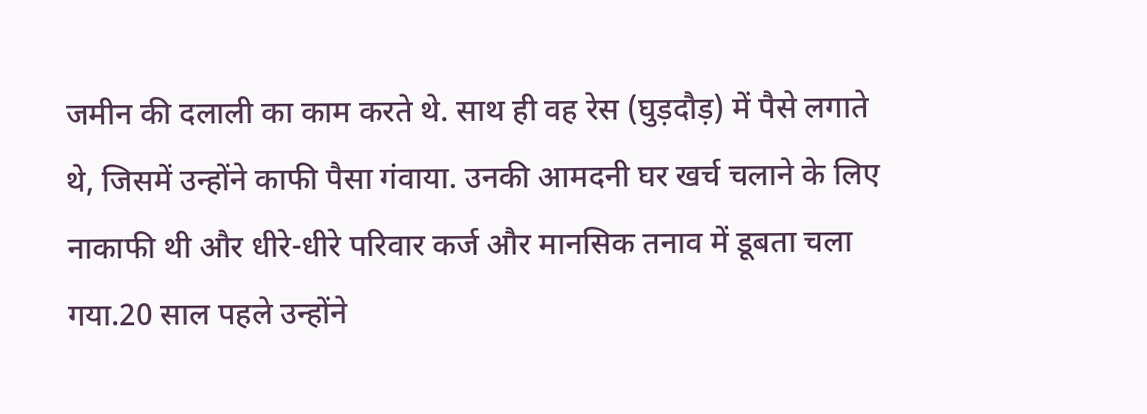जमीन की दलाली का काम करते थे. साथ ही वह रेस (घुड़दौड़) में पैसे लगाते थे, जिसमें उन्होंने काफी पैसा गंवाया. उनकी आमदनी घर खर्च चलाने के लिए नाकाफी थी और धीरे-धीरे परिवार कर्ज और मानसिक तनाव में डूबता चला गया.20 साल पहले उन्होंने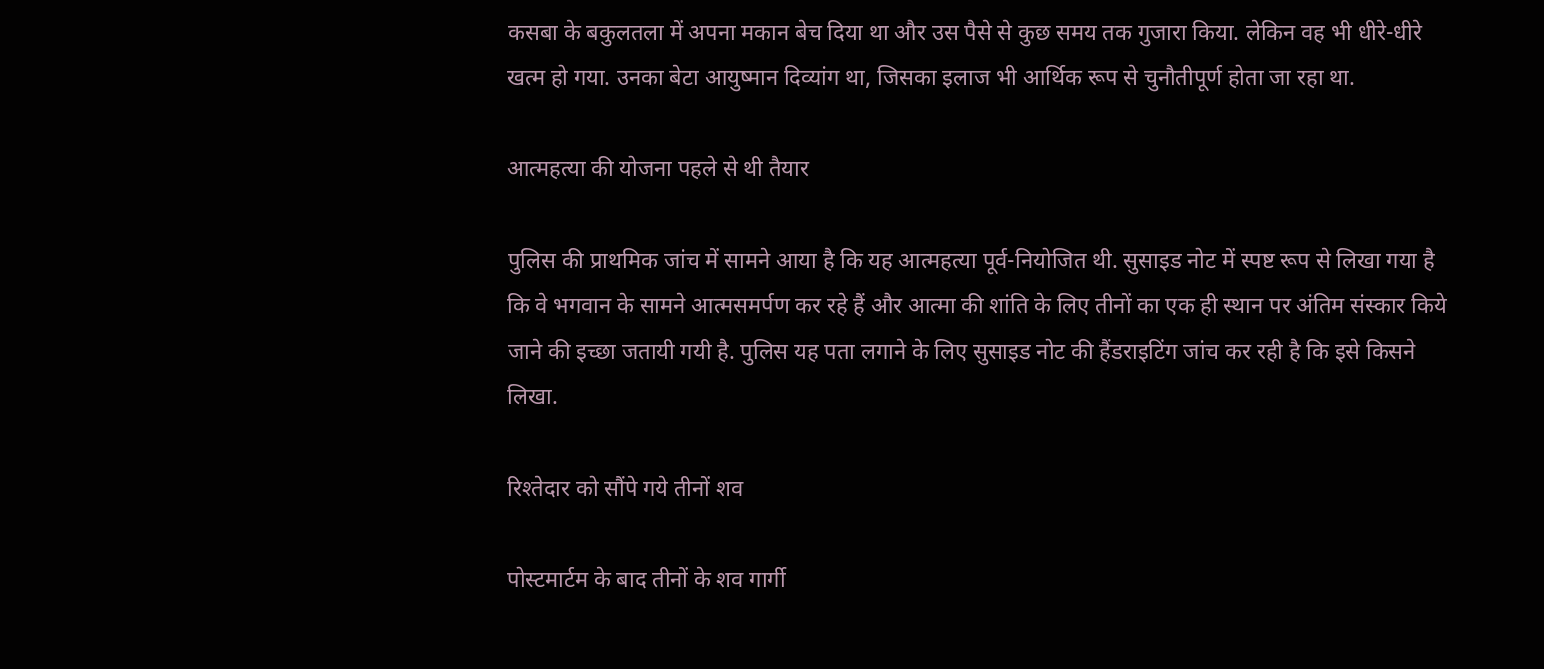कसबा के बकुलतला में अपना मकान बेच दिया था और उस पैसे से कुछ समय तक गुजारा किया. लेकिन वह भी धीरे-धीरे खत्म हो गया. उनका बेटा आयुष्मान दिव्यांग था, जिसका इलाज भी आर्थिक रूप से चुनौतीपूर्ण होता जा रहा था.

आत्महत्या की योजना पहले से थी तैयार

पुलिस की प्राथमिक जांच में सामने आया है कि यह आत्महत्या पूर्व-नियोजित थी. सुसाइड नोट में स्पष्ट रूप से लिखा गया है कि वे भगवान के सामने आत्मसमर्पण कर रहे हैं और आत्मा की शांति के लिए तीनों का एक ही स्थान पर अंतिम संस्कार किये जाने की इच्छा जतायी गयी है. पुलिस यह पता लगाने के लिए सुसाइड नोट की हैंडराइटिंग जांच कर रही है कि इसे किसने लिखा.

रिश्तेदार को सौंपे गये तीनों शव

पोस्टमार्टम के बाद तीनों के शव गार्गी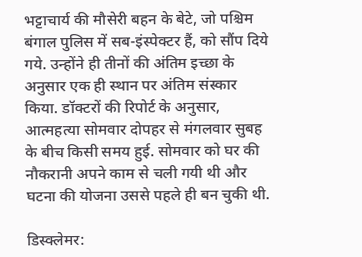भट्टाचार्य की मौसेरी बहन के बेटे, जो पश्चिम बंगाल पुलिस में सब-इंस्पेक्टर हैं, को सौंप दिये गये. उन्होंने ही तीनों की अंतिम इच्छा के अनुसार एक ही स्थान पर अंतिम संस्कार किया. डॉक्टरों की रिपोर्ट के अनुसार, आत्महत्या सोमवार दोपहर से मंगलवार सुबह के बीच किसी समय हुई. सोमवार को घर की नौकरानी अपने काम से चली गयी थी और घटना की योजना उससे पहले ही बन चुकी थी.

डिस्क्लेमर: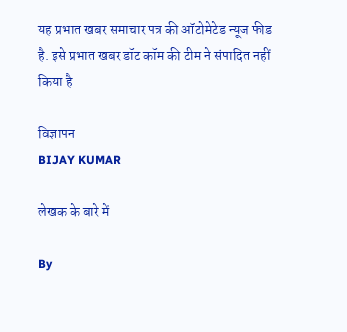यह प्रभात खबर समाचार पत्र की ऑटोमेटेड न्यूज फीड है. इसे प्रभात खबर डॉट कॉम की टीम ने संपादित नहीं किया है

विज्ञापन
BIJAY KUMAR

लेखक के बारे में

By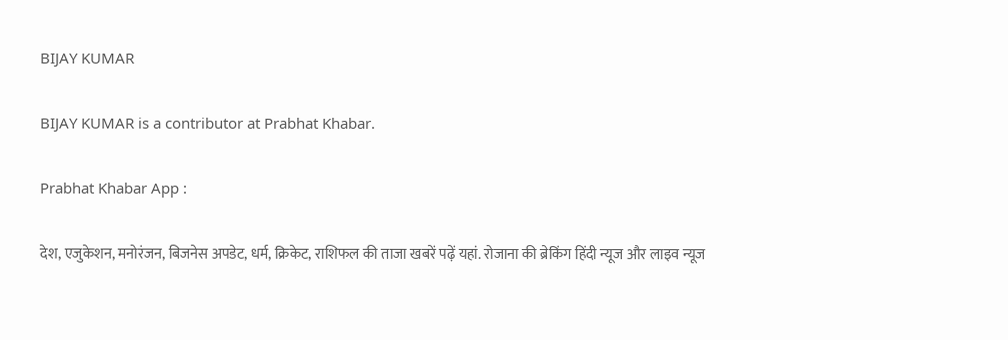BIJAY KUMAR

BIJAY KUMAR is a contributor at Prabhat Khabar.

Prabhat Khabar App :

देश, एजुकेशन, मनोरंजन, बिजनेस अपडेट, धर्म, क्रिकेट, राशिफल की ताजा खबरें पढ़ें यहां. रोजाना की ब्रेकिंग हिंदी न्यूज और लाइव न्यूज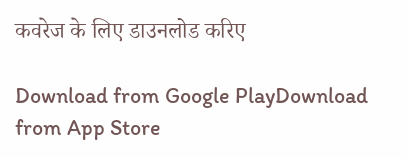कवरेज के लिए डाउनलोड करिए

Download from Google PlayDownload from App Store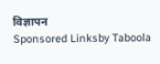विज्ञापन
Sponsored Linksby Taboola